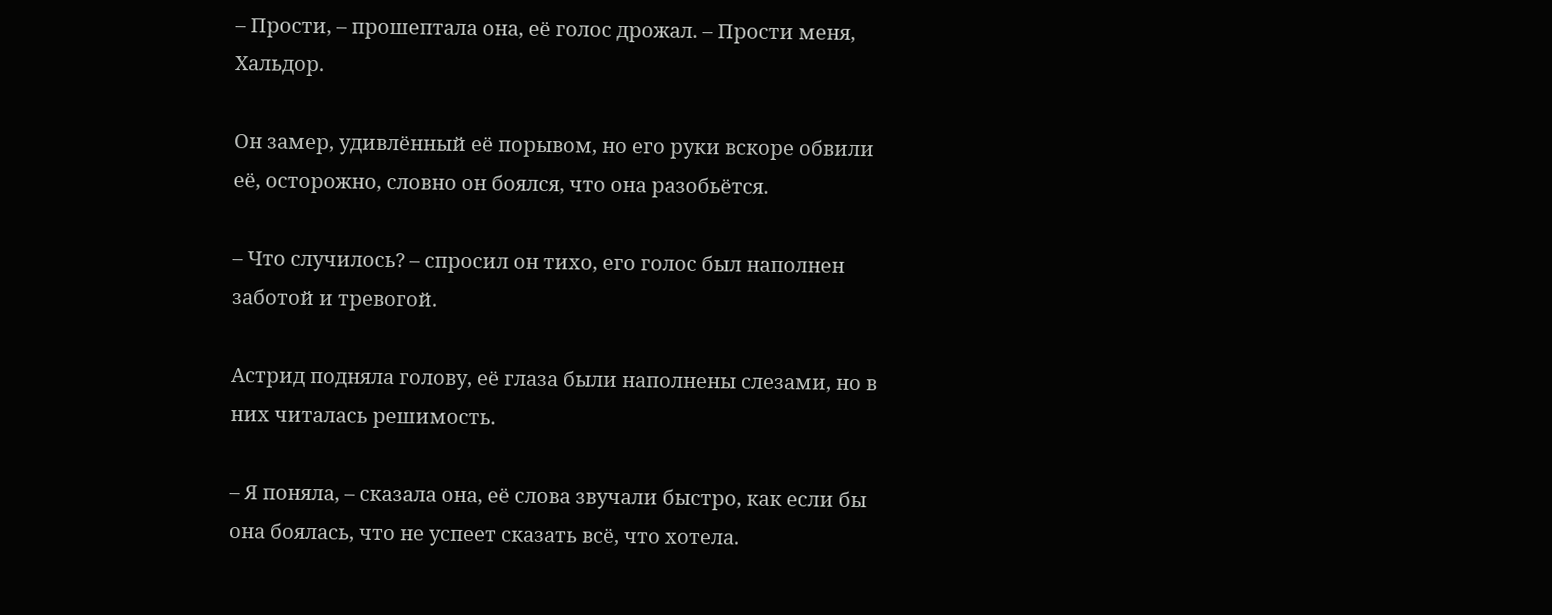– Прости, – прошептала она, её голос дрожал. – Прости меня, Хальдор.

Он замер, удивлённый её порывом, но его руки вскоре обвили её, осторожно, словно он боялся, что она разобьётся.

– Что случилось? – спросил он тихо, его голос был наполнен заботой и тревогой.

Астрид подняла голову, её глаза были наполнены слезами, но в них читалась решимость.

– Я поняла, – сказала она, её слова звучали быстро, как если бы она боялась, что не успеет сказать всё, что хотела.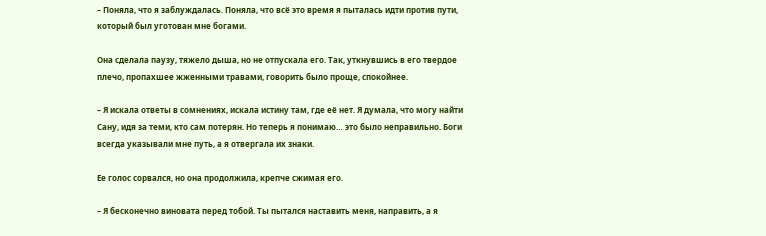– Поняла, что я заблуждалась. Поняла, что всё это время я пыталась идти против пути, который был уготован мне богами.

Она сделала паузу, тяжело дыша, но не отпускала его. Так, уткнувшись в его твердое плечо, пропахшее жженными травами, говорить было проще, спокойнее.

– Я искала ответы в сомнениях, искала истину там, где её нет. Я думала, что могу найти Сану, идя за теми, кто сам потерян. Но теперь я понимаю… это было неправильно. Боги всегда указывали мне путь, а я отвергала их знаки.

Ее голос сорвался, но она продолжила, крепче сжимая его.

– Я бесконечно виновата перед тобой. Ты пытался наставить меня, направить, а я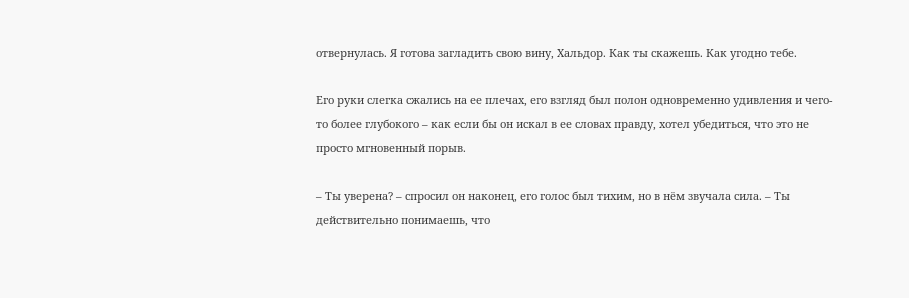отвернулась. Я готова загладить свою вину, Хальдор. Как ты скажешь. Как угодно тебе.

Его руки слегка сжались на ее плечах, его взгляд был полон одновременно удивления и чего-то более глубокого – как если бы он искал в ее словах правду, хотел убедиться, что это не просто мгновенный порыв.

– Ты уверена? – спросил он наконец, его голос был тихим, но в нём звучала сила. – Ты действительно понимаешь, что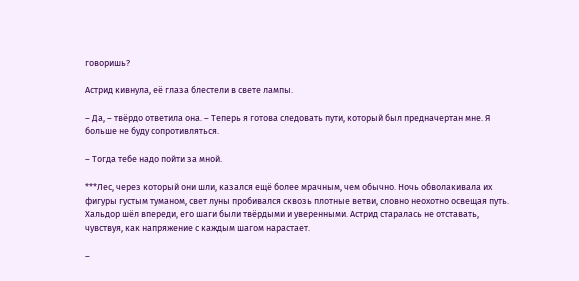говоришь?

Астрид кивнула, её глаза блестели в свете лампы.

– Да, – твёрдо ответила она. – Теперь я готова следовать пути, который был предначертан мне. Я больше не буду сопротивляться.

– Тогда тебе надо пойти за мной.

***Лес, через который они шли, казался ещё более мрачным, чем обычно. Ночь обволакивала их фигуры густым туманом, свет луны пробивался сквозь плотные ветви, словно неохотно освещая путь. Хальдор шёл впереди, его шаги были твёрдыми и уверенными. Астрид старалась не отставать, чувствуя, как напряжение с каждым шагом нарастает.

–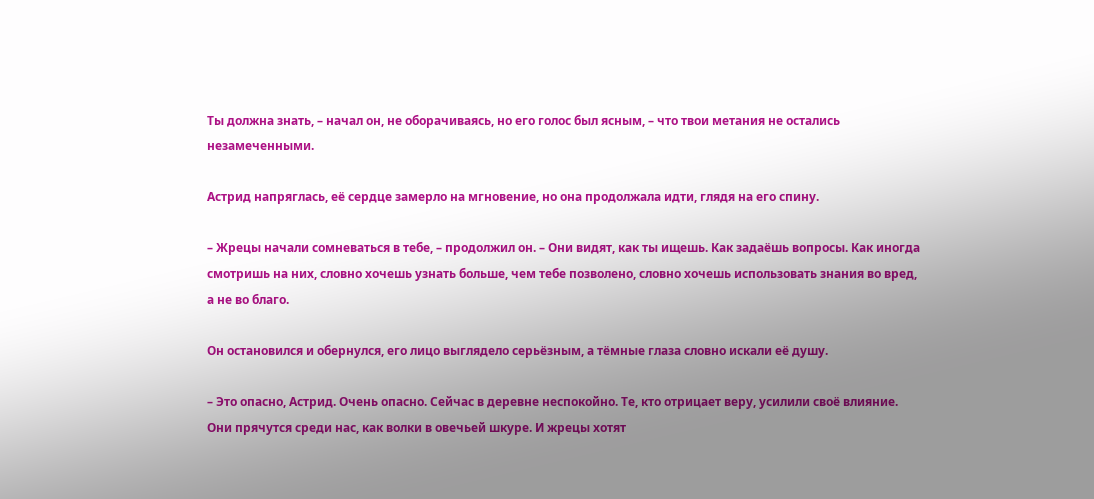Ты должна знать, – начал он, не оборачиваясь, но его голос был ясным, – что твои метания не остались незамеченными.

Астрид напряглась, её сердце замерло на мгновение, но она продолжала идти, глядя на его спину.

– Жрецы начали сомневаться в тебе, – продолжил он. – Они видят, как ты ищешь. Как задаёшь вопросы. Как иногда смотришь на них, словно хочешь узнать больше, чем тебе позволено, словно хочешь использовать знания во вред, а не во благо.

Он остановился и обернулся, его лицо выглядело серьёзным, а тёмные глаза словно искали её душу.

– Это опасно, Астрид. Очень опасно. Сейчас в деревне неспокойно. Те, кто отрицает веру, усилили своё влияние. Они прячутся среди нас, как волки в овечьей шкуре. И жрецы хотят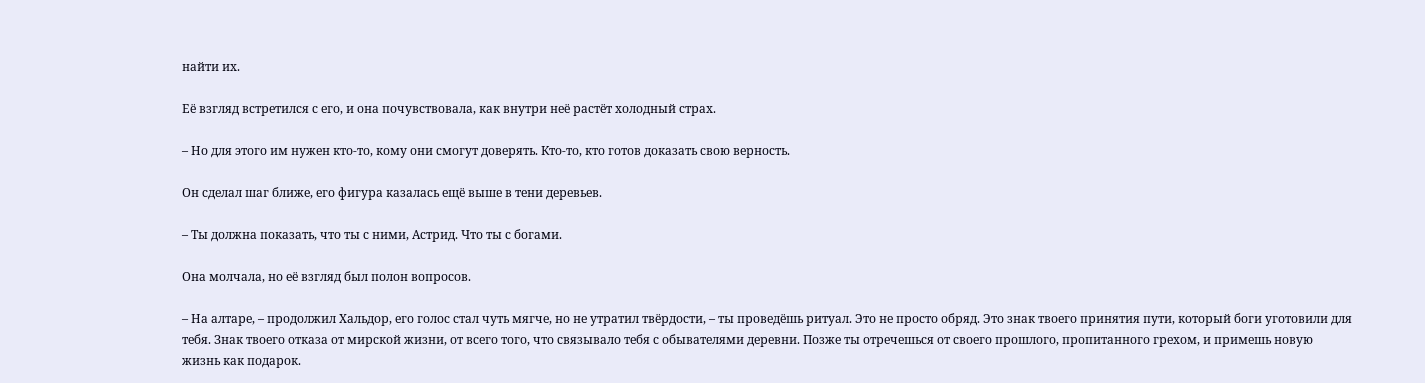найти их.

Её взгляд встретился с его, и она почувствовала, как внутри неё растёт холодный страх.

– Но для этого им нужен кто-то, кому они смогут доверять. Кто-то, кто готов доказать свою верность.

Он сделал шаг ближе, его фигура казалась ещё выше в тени деревьев.

– Ты должна показать, что ты с ними, Астрид. Что ты с богами.

Она молчала, но её взгляд был полон вопросов.

– На алтаре, – продолжил Хальдор, его голос стал чуть мягче, но не утратил твёрдости, – ты проведёшь ритуал. Это не просто обряд. Это знак твоего принятия пути, который боги уготовили для тебя. Знак твоего отказа от мирской жизни, от всего того, что связывало тебя с обывателями деревни. Позже ты отречешься от своего прошлого, пропитанного грехом, и примешь новую жизнь как подарок.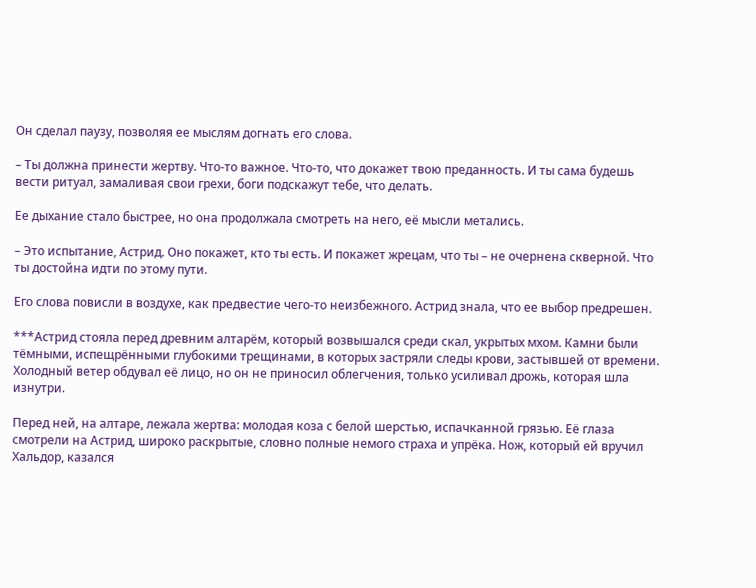Он сделал паузу, позволяя ее мыслям догнать его слова.

– Ты должна принести жертву. Что-то важное. Что-то, что докажет твою преданность. И ты сама будешь вести ритуал, замаливая свои грехи, боги подскажут тебе, что делать.

Ее дыхание стало быстрее, но она продолжала смотреть на него, её мысли метались.

– Это испытание, Астрид. Оно покажет, кто ты есть. И покажет жрецам, что ты – не очернена скверной. Что ты достойна идти по этому пути.

Его слова повисли в воздухе, как предвестие чего-то неизбежного. Астрид знала, что ее выбор предрешен.

***Астрид стояла перед древним алтарём, который возвышался среди скал, укрытых мхом. Камни были тёмными, испещрёнными глубокими трещинами, в которых застряли следы крови, застывшей от времени. Холодный ветер обдувал её лицо, но он не приносил облегчения, только усиливал дрожь, которая шла изнутри.

Перед ней, на алтаре, лежала жертва: молодая коза с белой шерстью, испачканной грязью. Её глаза смотрели на Астрид, широко раскрытые, словно полные немого страха и упрёка. Нож, который ей вручил Хальдор, казался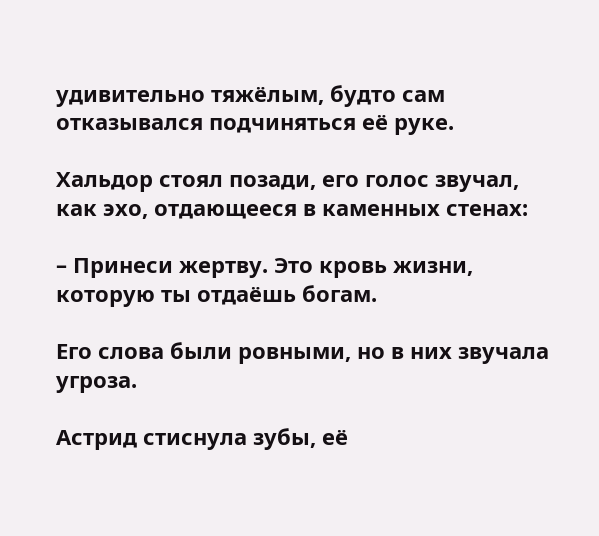удивительно тяжёлым, будто сам отказывался подчиняться её руке.

Хальдор стоял позади, его голос звучал, как эхо, отдающееся в каменных стенах:

– Принеси жертву. Это кровь жизни, которую ты отдаёшь богам.

Его слова были ровными, но в них звучала угроза.

Астрид стиснула зубы, её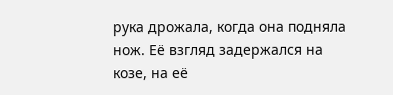рука дрожала, когда она подняла нож. Её взгляд задержался на козе, на её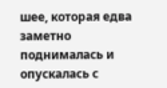шее, которая едва заметно поднималась и опускалась с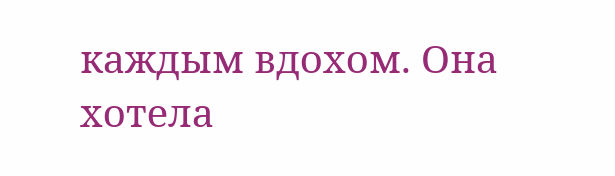каждым вдохом. Она хотела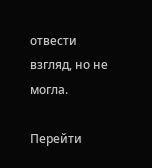отвести взгляд, но не могла.

Перейти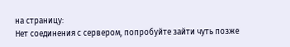на страницу:
Нет соединения с сервером, попробуйте зайти чуть позже